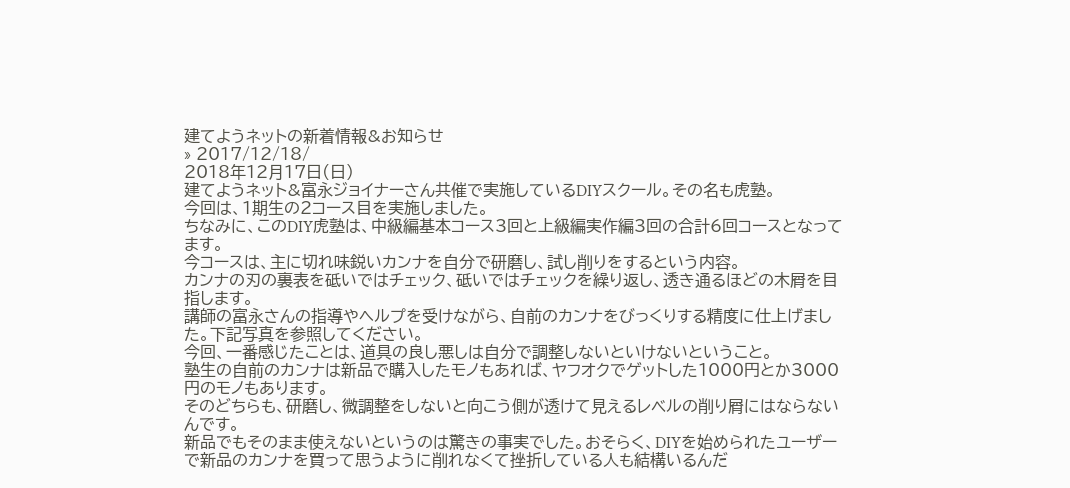建てようネットの新着情報&お知らせ
» 2017/12/18/
2018年12月17日(日)
建てようネット&富永ジョイナーさん共催で実施しているDIYスクール。その名も虎塾。
今回は、1期生の2コース目を実施しました。
ちなみに、このDIY虎塾は、中級編基本コース3回と上級編実作編3回の合計6回コースとなってます。
今コースは、主に切れ味鋭いカンナを自分で研磨し、試し削りをするという内容。
カンナの刃の裏表を砥いではチェック、砥いではチェックを繰り返し、透き通るほどの木屑を目指します。
講師の富永さんの指導やヘルプを受けながら、自前のカンナをびっくりする精度に仕上げました。下記写真を参照してください。
今回、一番感じたことは、道具の良し悪しは自分で調整しないといけないということ。
塾生の自前のカンナは新品で購入したモノもあれば、ヤフオクでゲットした1000円とか3000円のモノもあります。
そのどちらも、研磨し、微調整をしないと向こう側が透けて見えるレベルの削り屑にはならないんです。
新品でもそのまま使えないというのは驚きの事実でした。おそらく、DIYを始められたユーザーで新品のカンナを買って思うように削れなくて挫折している人も結構いるんだ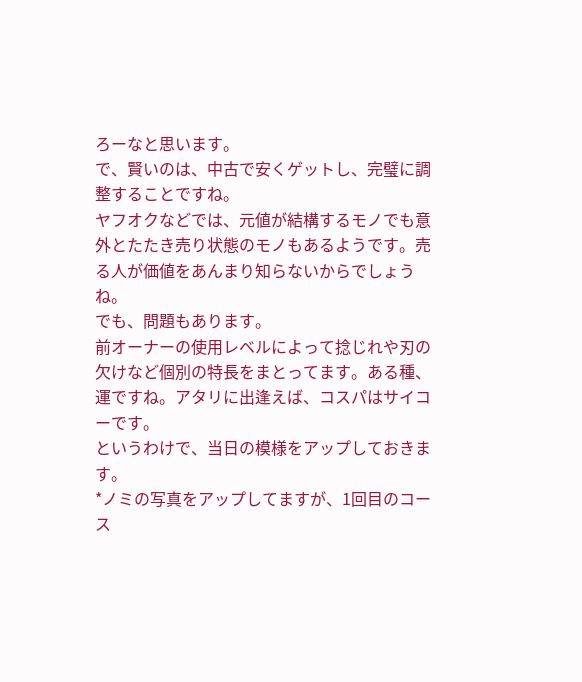ろーなと思います。
で、賢いのは、中古で安くゲットし、完璧に調整することですね。
ヤフオクなどでは、元値が結構するモノでも意外とたたき売り状態のモノもあるようです。売る人が価値をあんまり知らないからでしょうね。
でも、問題もあります。
前オーナーの使用レベルによって捻じれや刃の欠けなど個別の特長をまとってます。ある種、運ですね。アタリに出逢えば、コスパはサイコーです。
というわけで、当日の模様をアップしておきます。
*ノミの写真をアップしてますが、1回目のコース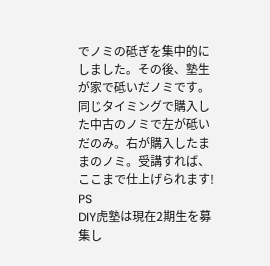でノミの砥ぎを集中的にしました。その後、塾生が家で砥いだノミです。同じタイミングで購入した中古のノミで左が砥いだのみ。右が購入したままのノミ。受講すれば、ここまで仕上げられます!
PS
DIY虎塾は現在2期生を募集し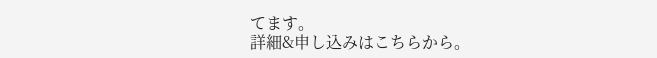てます。
詳細&申し込みはこちらから。